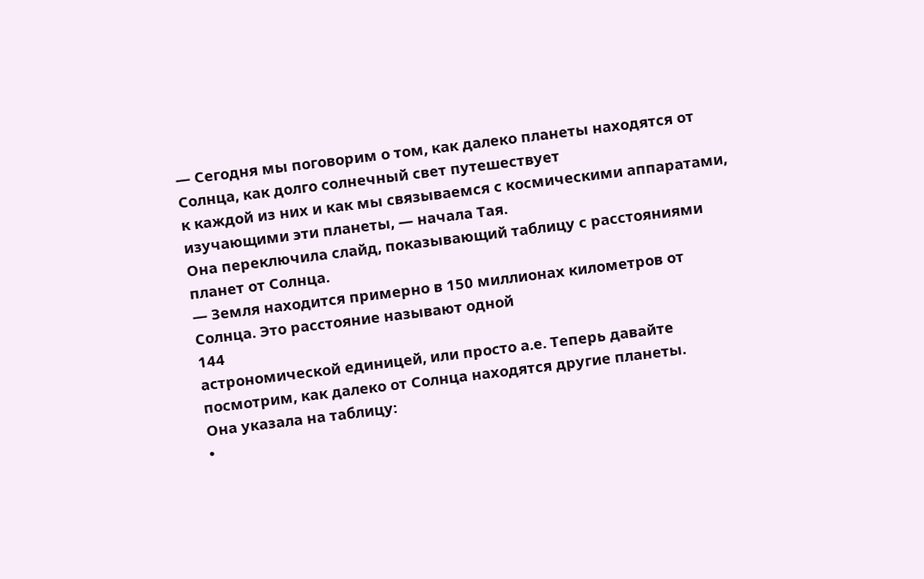— Сегодня мы поговорим о том, как далеко планеты находятся от Солнца, как долго солнечный свет путешествует
к каждой из них и как мы связываемся с космическими аппаратами, изучающими эти планеты, — начала Тая.
Она переключила слайд, показывающий таблицу с расстояниями планет от Солнца.
— Земля находится примерно в 150 миллионах километров от Солнца. Это расстояние называют одной
144
астрономической единицей, или просто а.е. Теперь давайте посмотрим, как далеко от Солнца находятся другие планеты.
Она указала на таблицу:
•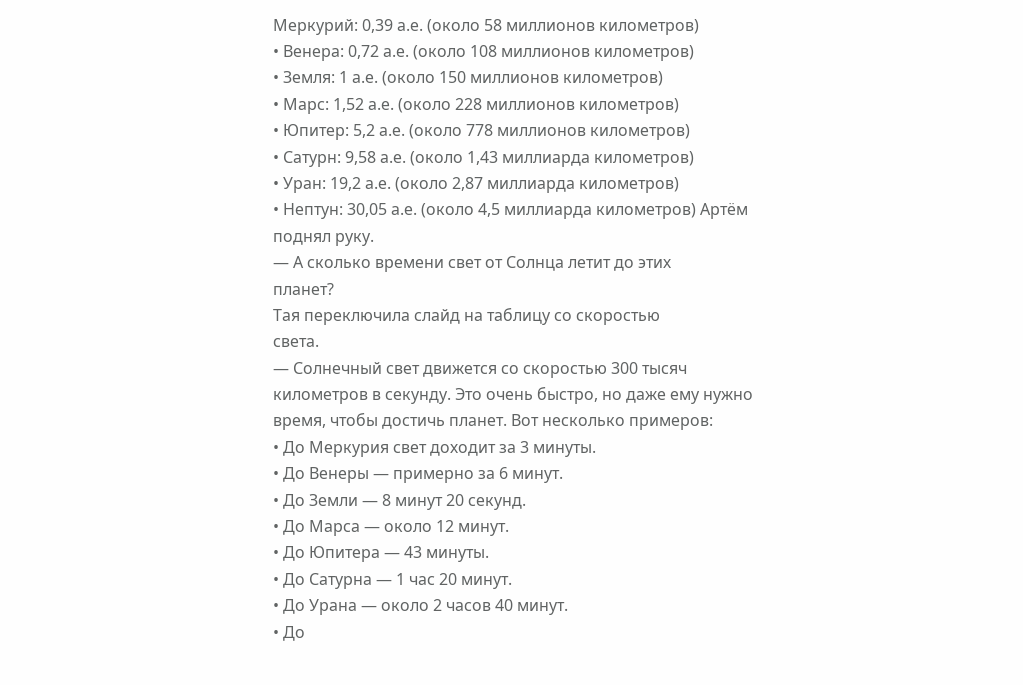Меркурий: 0,39 а.е. (около 58 миллионов километров)
• Венера: 0,72 а.е. (около 108 миллионов километров)
• Земля: 1 а.е. (около 150 миллионов километров)
• Марс: 1,52 а.е. (около 228 миллионов километров)
• Юпитер: 5,2 а.е. (около 778 миллионов километров)
• Сатурн: 9,58 а.е. (около 1,43 миллиарда километров)
• Уран: 19,2 а.е. (около 2,87 миллиарда километров)
• Нептун: 30,05 а.е. (около 4,5 миллиарда километров) Артём поднял руку.
— А сколько времени свет от Солнца летит до этих
планет?
Тая переключила слайд на таблицу со скоростью
света.
— Солнечный свет движется со скоростью 300 тысяч километров в секунду. Это очень быстро, но даже ему нужно время, чтобы достичь планет. Вот несколько примеров:
• До Меркурия свет доходит за 3 минуты.
• До Венеры — примерно за 6 минут.
• До Земли — 8 минут 20 секунд.
• До Марса — около 12 минут.
• До Юпитера — 43 минуты.
• До Сатурна — 1 час 20 минут.
• До Урана — около 2 часов 40 минут.
• До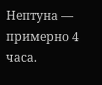Нептуна — примерно 4 часа.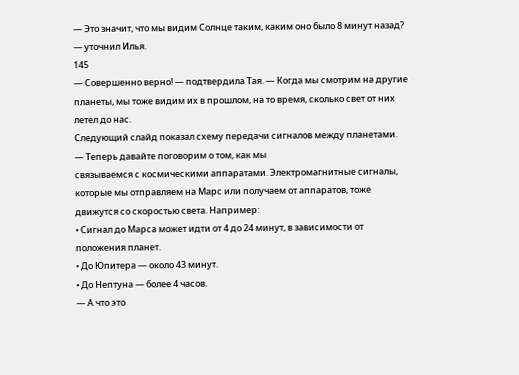— Это значит, что мы видим Солнце таким, каким оно было 8 минут назад? — уточнил Илья.
145
— Совершенно верно! — подтвердила Тая. — Когда мы смотрим на другие планеты, мы тоже видим их в прошлом, на то время, сколько свет от них летел до нас.
Следующий слайд показал схему передачи сигналов между планетами.
— Теперь давайте поговорим о том, как мы
связываемся с космическими аппаратами. Электромагнитные сигналы, которые мы отправляем на Марс или получаем от аппаратов, тоже движутся со скоростью света. Например:
• Сигнал до Марса может идти от 4 до 24 минут, в зависимости от положения планет.
• До Юпитера — около 43 минут.
• До Нептуна — более 4 часов.
— А что это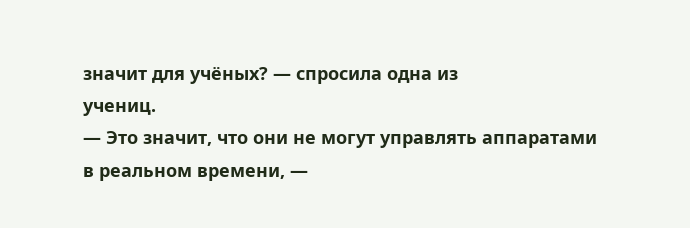значит для учёных? — спросила одна из
учениц.
— Это значит, что они не могут управлять аппаратами
в реальном времени, —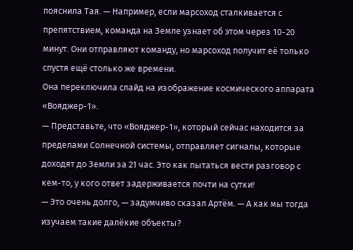пояснила Тая. — Например, если марсоход сталкивается с препятствием, команда на Земле узнает об этом через 10-20 минут. Они отправляют команду, но марсоход получит её только спустя ещё столько же времени.
Она переключила слайд на изображение космического аппарата «Вояджер-1».
— Представьте, что «Вояджер-1», который сейчас находится за пределами Солнечной системы, отправляет сигналы, которые доходят до Земли за 21 час. Это как пытаться вести разговор с кем-то, у кого ответ задерживается почти на сутки!
— Это очень долго, — задумчиво сказал Артём. — А как мы тогда изучаем такие далёкие объекты?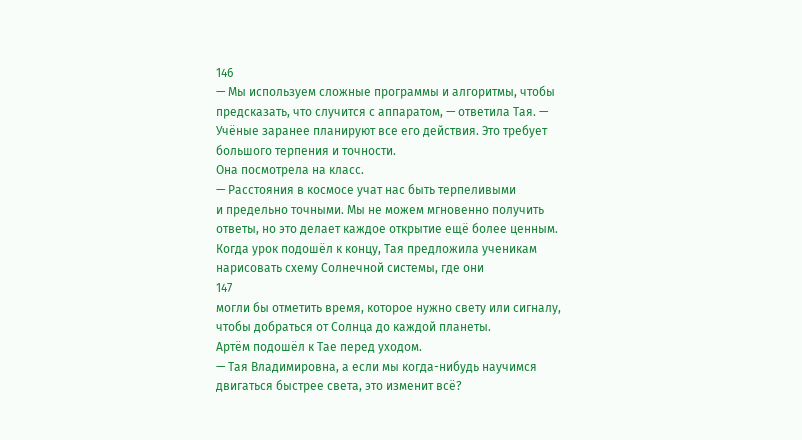146
— Мы используем сложные программы и алгоритмы, чтобы предсказать, что случится с аппаратом, — ответила Тая. — Учёные заранее планируют все его действия. Это требует большого терпения и точности.
Она посмотрела на класс.
— Расстояния в космосе учат нас быть терпеливыми
и предельно точными. Мы не можем мгновенно получить ответы, но это делает каждое открытие ещё более ценным.
Когда урок подошёл к концу, Тая предложила ученикам нарисовать схему Солнечной системы, где они
147
могли бы отметить время, которое нужно свету или сигналу, чтобы добраться от Солнца до каждой планеты.
Артём подошёл к Тае перед уходом.
— Тая Владимировна, а если мы когда-нибудь научимся двигаться быстрее света, это изменит всё?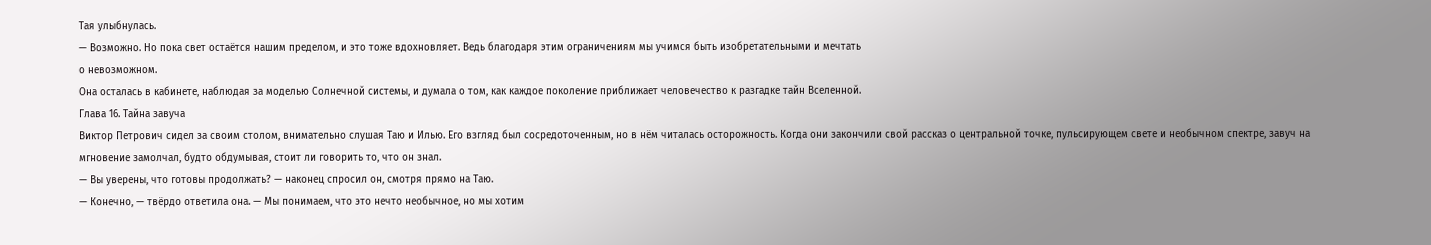Тая улыбнулась.
— Возможно. Но пока свет остаётся нашим пределом, и это тоже вдохновляет. Ведь благодаря этим ограничениям мы учимся быть изобретательными и мечтать
о невозможном.
Она осталась в кабинете, наблюдая за моделью Солнечной системы, и думала о том, как каждое поколение приближает человечество к разгадке тайн Вселенной.
Глава 16. Тайна завуча
Виктор Петрович сидел за своим столом, внимательно слушая Таю и Илью. Его взгляд был сосредоточенным, но в нём читалась осторожность. Когда они закончили свой рассказ о центральной точке, пульсирующем свете и необычном спектре, завуч на мгновение замолчал, будто обдумывая, стоит ли говорить то, что он знал.
— Вы уверены, что готовы продолжать? — наконец спросил он, смотря прямо на Таю.
— Конечно, — твёрдо ответила она. — Мы понимаем, что это нечто необычное, но мы хотим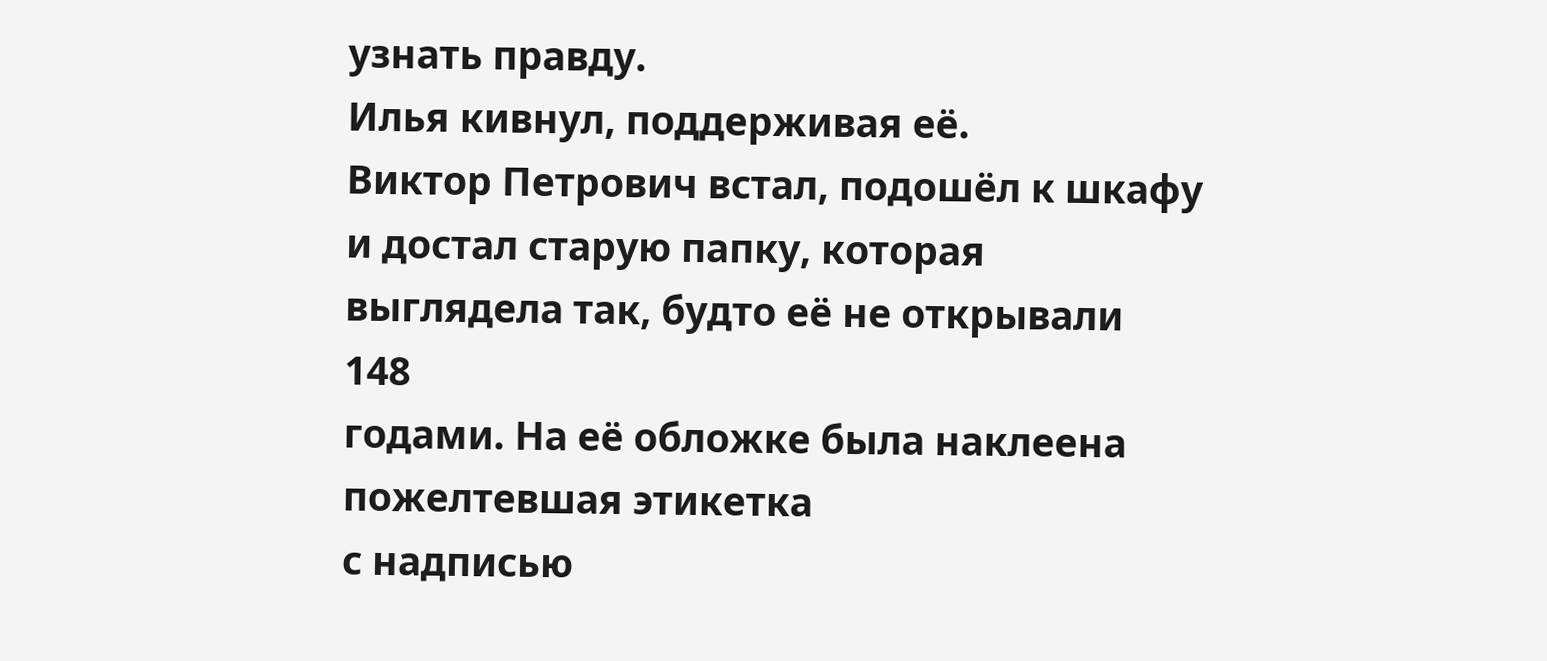узнать правду.
Илья кивнул, поддерживая её.
Виктор Петрович встал, подошёл к шкафу и достал старую папку, которая выглядела так, будто её не открывали
148
годами. На её обложке была наклеена пожелтевшая этикетка
с надписью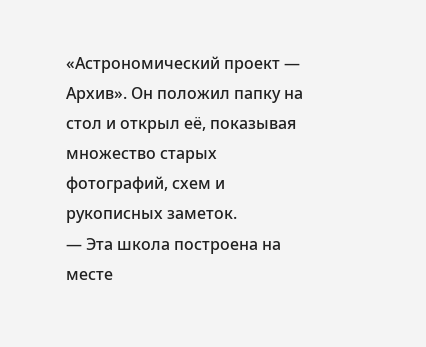«Астрономический проект — Архив». Он положил папку на стол и открыл её, показывая множество старых фотографий, схем и рукописных заметок.
— Эта школа построена на месте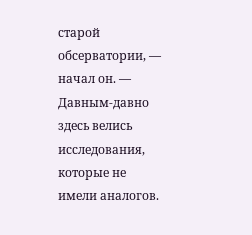старой обсерватории, — начал он. — Давным-давно здесь велись исследования, которые не имели аналогов.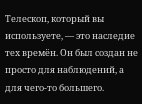Телескоп, который вы используете, — это наследие тех времён. Он был создан не просто для наблюдений, а для чего-то большего.